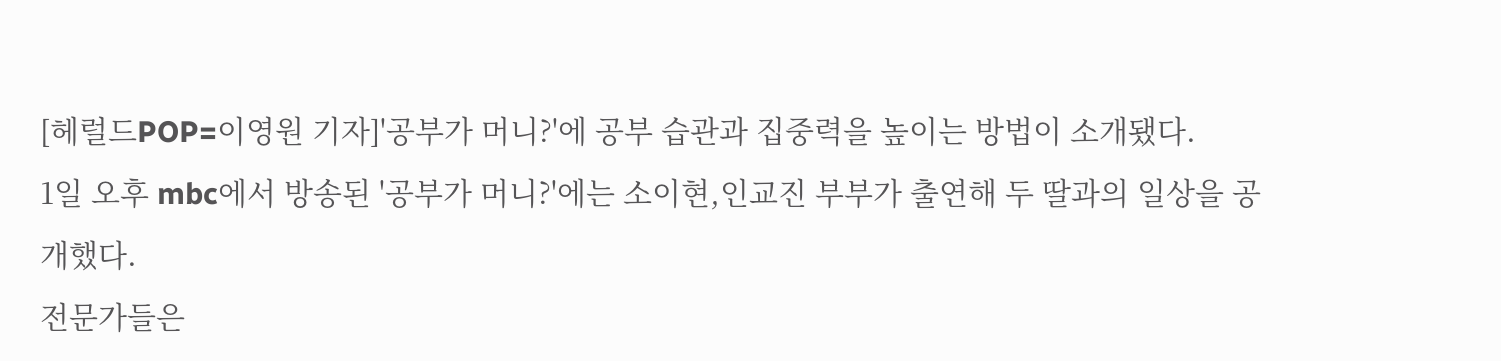[헤럴드POP=이영원 기자]'공부가 머니?'에 공부 습관과 집중력을 높이는 방법이 소개됐다.
1일 오후 mbc에서 방송된 '공부가 머니?'에는 소이현,인교진 부부가 출연해 두 딸과의 일상을 공개했다.
전문가들은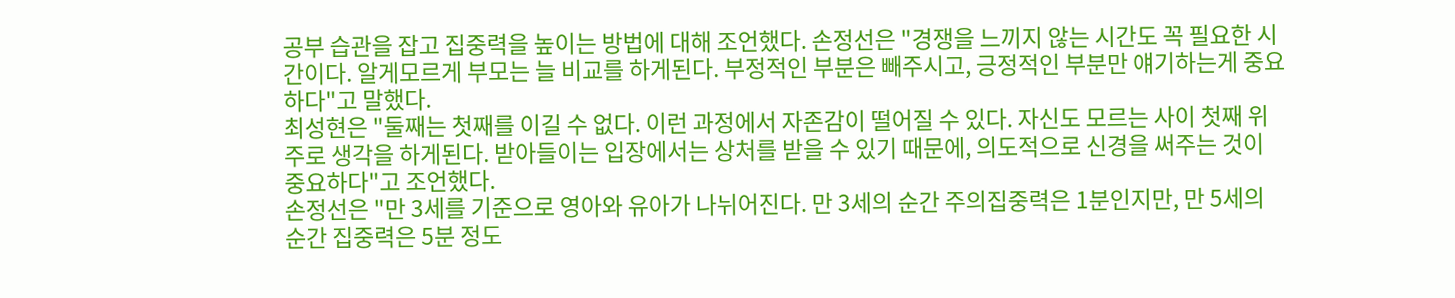공부 습관을 잡고 집중력을 높이는 방법에 대해 조언했다. 손정선은 "경쟁을 느끼지 않는 시간도 꼭 필요한 시간이다. 알게모르게 부모는 늘 비교를 하게된다. 부정적인 부분은 빼주시고, 긍정적인 부분만 얘기하는게 중요하다"고 말했다.
최성현은 "둘째는 첫째를 이길 수 없다. 이런 과정에서 자존감이 떨어질 수 있다. 자신도 모르는 사이 첫째 위주로 생각을 하게된다. 받아들이는 입장에서는 상처를 받을 수 있기 때문에, 의도적으로 신경을 써주는 것이 중요하다"고 조언했다.
손정선은 "만 3세를 기준으로 영아와 유아가 나뉘어진다. 만 3세의 순간 주의집중력은 1분인지만, 만 5세의 순간 집중력은 5분 정도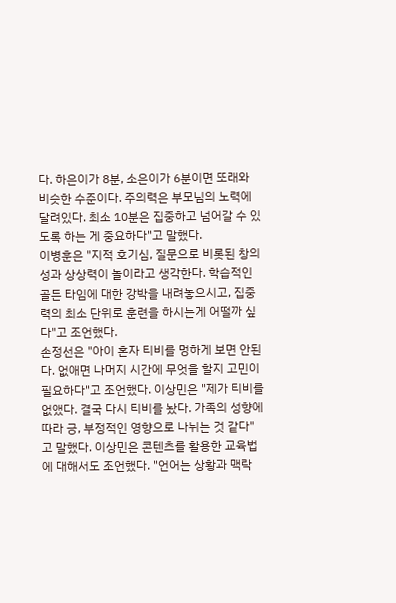다. 하은이가 8분, 소은이가 6분이면 또래와 비슷한 수준이다. 주의력은 부모님의 노력에 달려있다. 최소 10분은 집중하고 넘어갈 수 있도록 하는 게 중요하다"고 말했다.
이병훈은 "지적 호기심, 질문으로 비롯된 창의성과 상상력이 놀이라고 생각한다. 학습적인 골든 타임에 대한 강박을 내려놓으시고, 집중력의 최소 단위로 훈련을 하시는게 어떨까 싶다"고 조언했다.
손정선은 "아이 혼자 티비를 멍하게 보면 안된다. 없애면 나머지 시간에 무엇을 할지 고민이 필요하다"고 조언했다. 이상민은 "제가 티비를 없앴다. 결국 다시 티비를 놨다. 가족의 성향에 따라 긍, 부정적인 영향으로 나뉘는 것 같다"고 말했다. 이상민은 콘텐츠를 활용한 교육법에 대해서도 조언했다. "언어는 상황과 맥락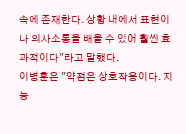속에 존재한다. 상황 내에서 표현이나 의사소통을 배울 수 있어 훨씬 효과적이다"라고 말했다.
이병훈은 "약점은 상호작용이다. 지능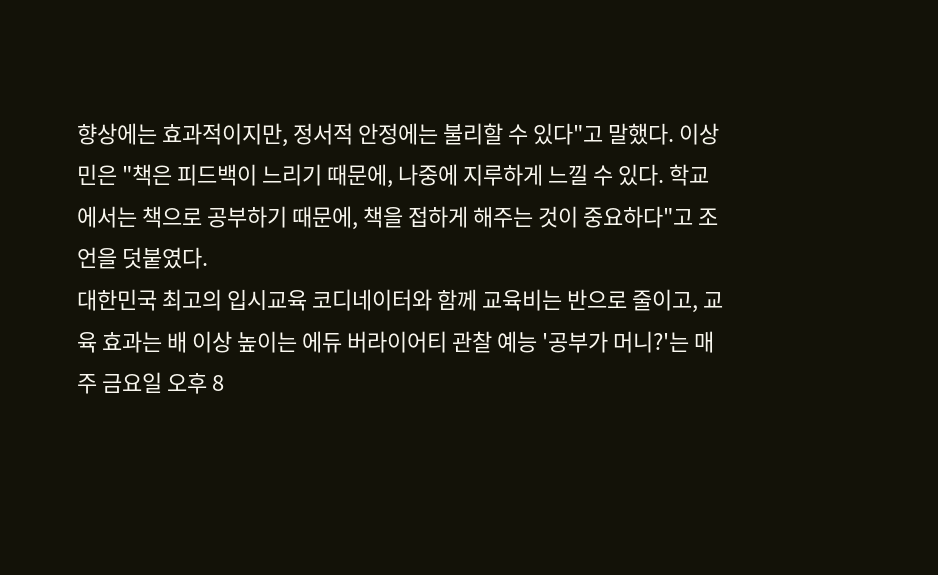향상에는 효과적이지만, 정서적 안정에는 불리할 수 있다"고 말했다. 이상민은 "책은 피드백이 느리기 때문에, 나중에 지루하게 느낄 수 있다. 학교에서는 책으로 공부하기 때문에, 책을 접하게 해주는 것이 중요하다"고 조언을 덧붙였다.
대한민국 최고의 입시교육 코디네이터와 함께 교육비는 반으로 줄이고, 교육 효과는 배 이상 높이는 에듀 버라이어티 관찰 예능 '공부가 머니?'는 매주 금요일 오후 8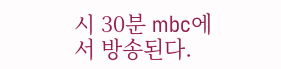시 30분 mbc에서 방송된다.